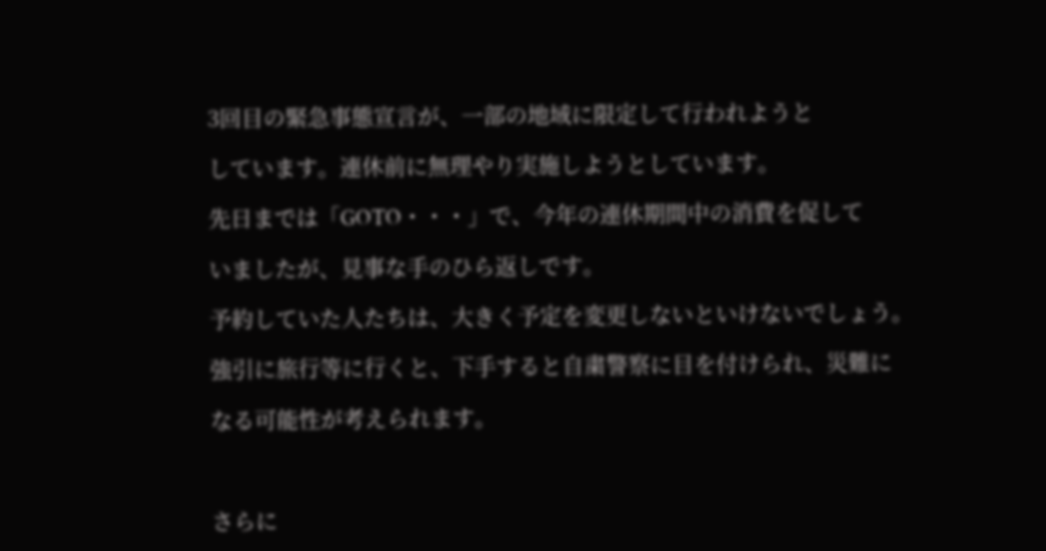3回目の緊急事態宣言が、一部の地域に限定して行われようと

しています。連休前に無理やり実施しようとしています。

先日までは「GOTO・・・」で、今年の連休期間中の消費を促して

いましたが、見事な手のひら返しです。

予約していた人たちは、大きく予定を変更しないといけないでしょう。

強引に旅行等に行くと、下手すると自粛警察に目を付けられ、災難に

なる可能性が考えられます。



さらに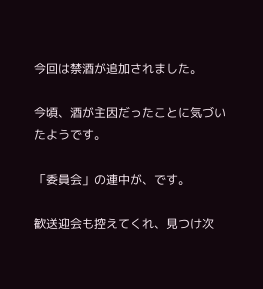今回は禁酒が追加されました。

今頃、酒が主因だったことに気づいたようです。

「委員会」の連中が、です。

歓送迎会も控えてくれ、見つけ次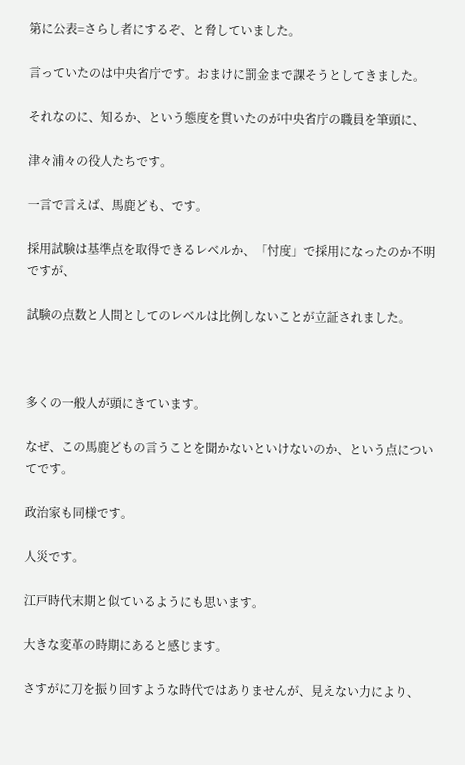第に公表=さらし者にするぞ、と脅していました。

言っていたのは中央省庁です。おまけに罰金まで課そうとしてきました。

それなのに、知るか、という態度を貫いたのが中央省庁の職員を筆頭に、

津々浦々の役人たちです。

一言で言えば、馬鹿ども、です。

採用試験は基準点を取得できるレベルか、「忖度」で採用になったのか不明ですが、

試験の点数と人間としてのレベルは比例しないことが立証されました。



多くの一般人が頭にきています。

なぜ、この馬鹿どもの言うことを聞かないといけないのか、という点についてです。

政治家も同様です。

人災です。

江戸時代末期と似ているようにも思います。

大きな変革の時期にあると感じます。

さすがに刀を振り回すような時代ではありませんが、見えない力により、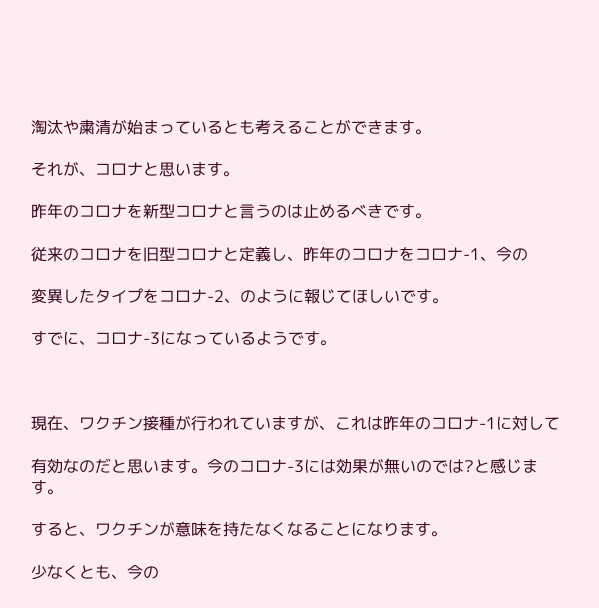淘汰や粛清が始まっているとも考えることができます。

それが、コロナと思います。

昨年のコロナを新型コロナと言うのは止めるべきです。

従来のコロナを旧型コロナと定義し、昨年のコロナをコロナ-1、今の

変異したタイプをコロナ-2、のように報じてほしいです。

すでに、コロナ-3になっているようです。



現在、ワクチン接種が行われていますが、これは昨年のコロナ-1に対して

有効なのだと思います。今のコロナ-3には効果が無いのでは?と感じます。

すると、ワクチンが意味を持たなくなることになります。

少なくとも、今の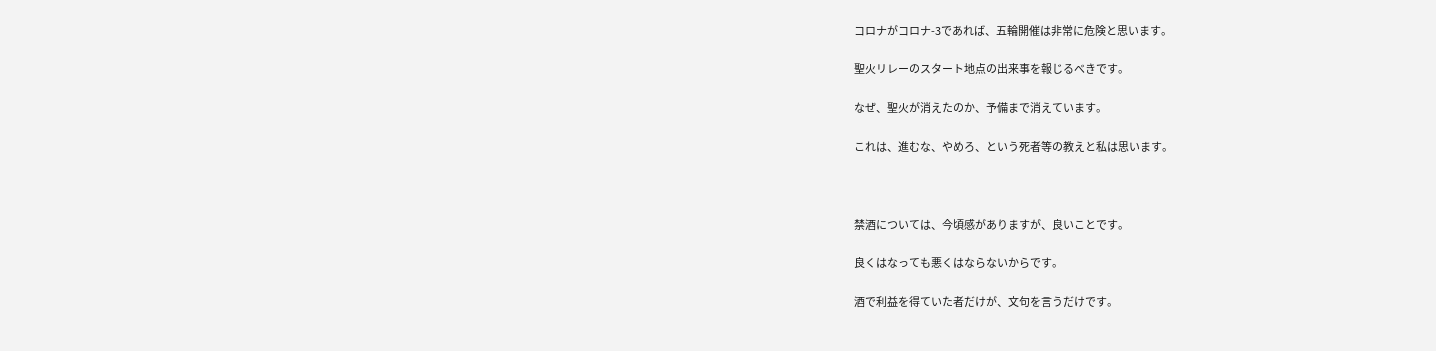コロナがコロナ-3であれば、五輪開催は非常に危険と思います。

聖火リレーのスタート地点の出来事を報じるべきです。

なぜ、聖火が消えたのか、予備まで消えています。

これは、進むな、やめろ、という死者等の教えと私は思います。



禁酒については、今頃感がありますが、良いことです。

良くはなっても悪くはならないからです。

酒で利益を得ていた者だけが、文句を言うだけです。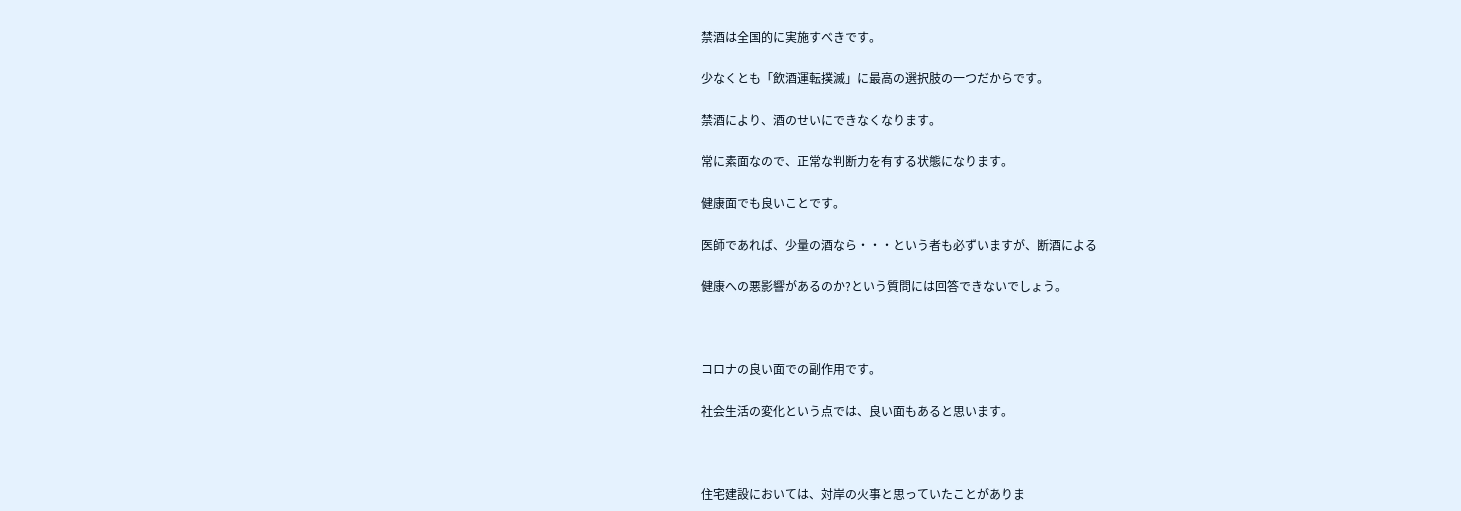禁酒は全国的に実施すべきです。

少なくとも「飲酒運転撲滅」に最高の選択肢の一つだからです。

禁酒により、酒のせいにできなくなります。

常に素面なので、正常な判断力を有する状態になります。

健康面でも良いことです。

医師であれば、少量の酒なら・・・という者も必ずいますが、断酒による

健康への悪影響があるのか?という質問には回答できないでしょう。



コロナの良い面での副作用です。

社会生活の変化という点では、良い面もあると思います。



住宅建設においては、対岸の火事と思っていたことがありま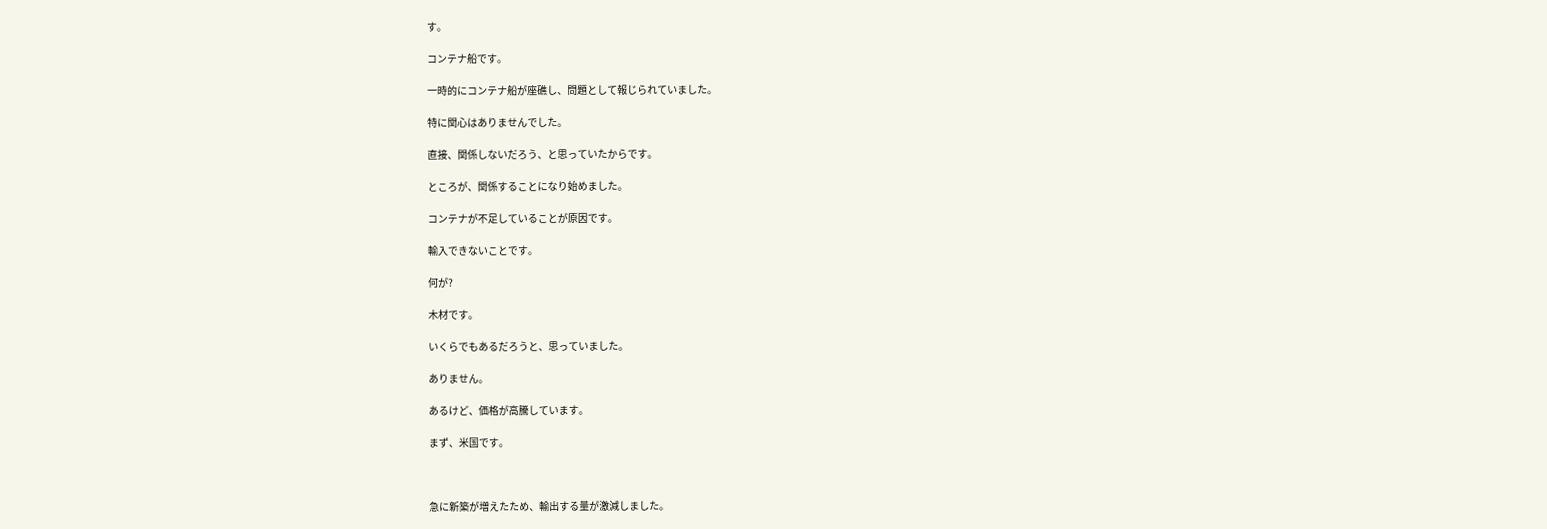す。

コンテナ船です。

一時的にコンテナ船が座礁し、問題として報じられていました。

特に関心はありませんでした。

直接、関係しないだろう、と思っていたからです。

ところが、関係することになり始めました。

コンテナが不足していることが原因です。

輸入できないことです。

何が?

木材です。

いくらでもあるだろうと、思っていました。

ありません。

あるけど、価格が高騰しています。

まず、米国です。



急に新築が増えたため、輸出する量が激減しました。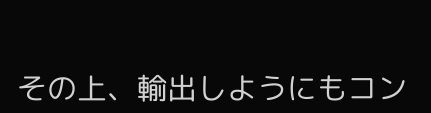その上、輸出しようにもコン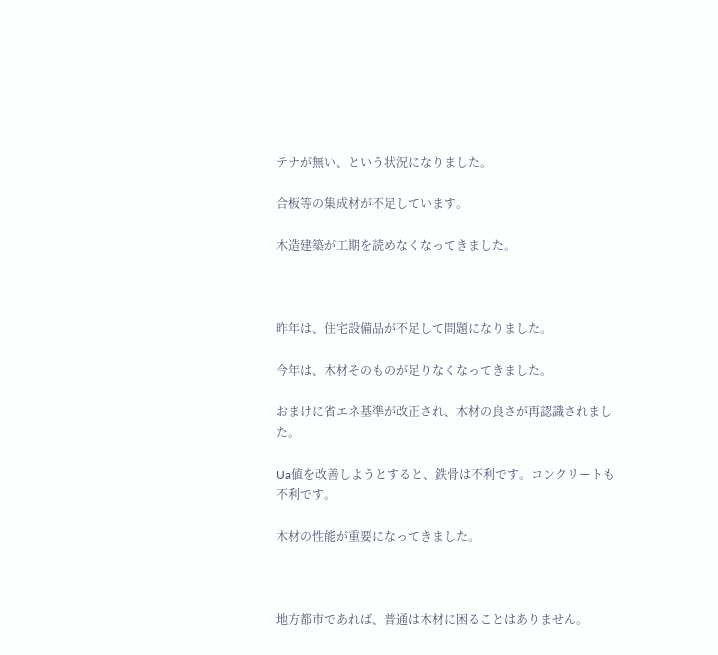テナが無い、という状況になりました。

合板等の集成材が不足しています。

木造建築が工期を読めなくなってきました。



昨年は、住宅設備品が不足して問題になりました。

今年は、木材そのものが足りなくなってきました。

おまけに省エネ基準が改正され、木材の良さが再認識されました。

Ua値を改善しようとすると、鉄骨は不利です。コンクリートも不利です。

木材の性能が重要になってきました。



地方都市であれば、普通は木材に困ることはありません。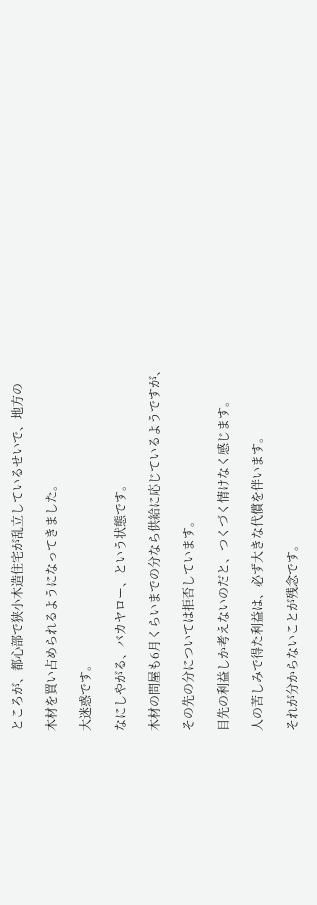ところが、都心部で狭小木造住宅が乱立しているせいで、地方の

木材を買い占められるようになってきました。

大迷惑です。

なにしやがる、バカヤロー、という状態です。

木材の問屋も6月くらいまでの分なら供給に応じているようですが、

その先の分については拒否しています。

目先の利益しか考えないのだと、つくづく情けなく感じます。

人の苦しみで得た利益は、必ず大きな代償を伴います。

それが分からないことが残念です。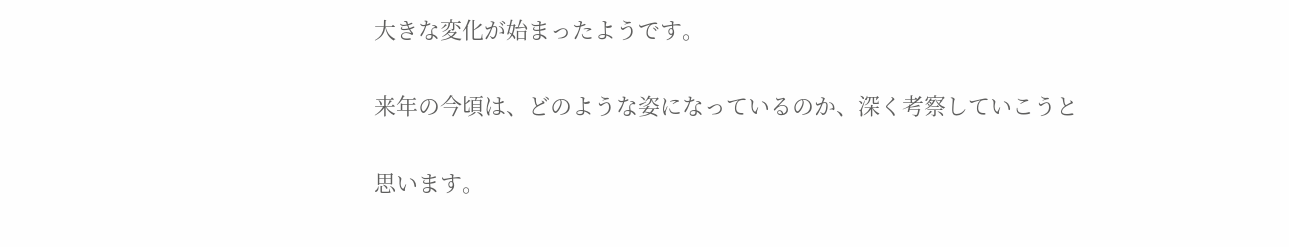大きな変化が始まったようです。

来年の今頃は、どのような姿になっているのか、深く考察していこうと

思います。